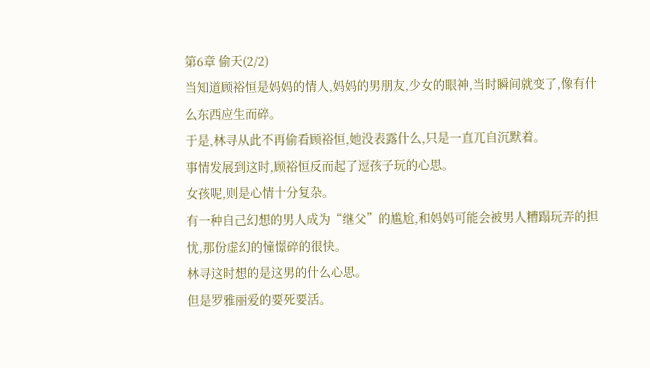第6章 偷天(2/2)
当知道顾裕恒是妈妈的情人,妈妈的男朋友,少女的眼神,当时瞬间就变了,像有什么东西应生而碎。
于是,林寻从此不再偷看顾裕恒,她没表露什么,只是一直兀自沉默着。
事情发展到这时,顾裕恒反而起了逗孩子玩的心思。
女孩呢,则是心情十分复杂。
有一种自己幻想的男人成为“继父”的尴尬,和妈妈可能会被男人糟蹋玩弄的担忧,那份虚幻的憧憬碎的很快。
林寻这时想的是这男的什么心思。
但是罗雅丽爱的要死要活。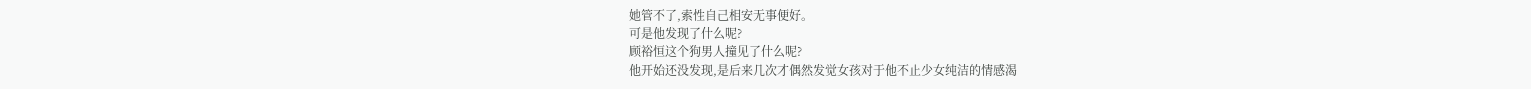她管不了,索性自己相安无事便好。
可是他发现了什么呢?
顾裕恒这个狗男人撞见了什么呢?
他开始还没发现,是后来几次才偶然发觉女孩对于他不止少女纯洁的情感渴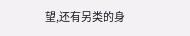望,还有另类的身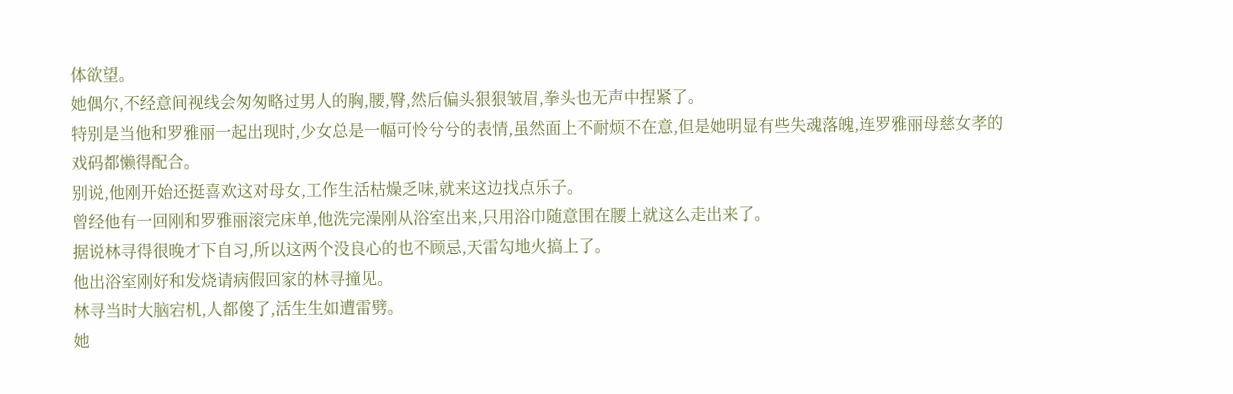体欲望。
她偶尔,不经意间视线会匆匆略过男人的胸,腰,臀,然后偏头狠狠皱眉,拳头也无声中捏紧了。
特别是当他和罗雅丽一起出现时,少女总是一幅可怜兮兮的表情,虽然面上不耐烦不在意,但是她明显有些失魂落魄,连罗雅丽母慈女孝的戏码都懒得配合。
别说,他刚开始还挺喜欢这对母女,工作生活枯燥乏味,就来这边找点乐子。
曾经他有一回刚和罗雅丽滚完床单,他洗完澡刚从浴室出来,只用浴巾随意围在腰上就这么走出来了。
据说林寻得很晚才下自习,所以这两个没良心的也不顾忌,天雷勾地火搞上了。
他出浴室刚好和发烧请病假回家的林寻撞见。
林寻当时大脑宕机,人都傻了,活生生如遭雷劈。
她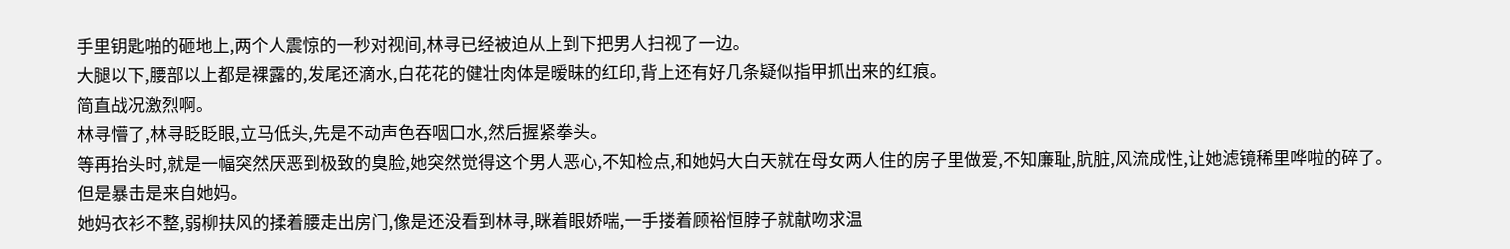手里钥匙啪的砸地上,两个人震惊的一秒对视间,林寻已经被迫从上到下把男人扫视了一边。
大腿以下,腰部以上都是裸露的,发尾还滴水,白花花的健壮肉体是暧昧的红印,背上还有好几条疑似指甲抓出来的红痕。
简直战况激烈啊。
林寻懵了,林寻眨眨眼,立马低头,先是不动声色吞咽口水,然后握紧拳头。
等再抬头时,就是一幅突然厌恶到极致的臭脸,她突然觉得这个男人恶心,不知检点,和她妈大白天就在母女两人住的房子里做爱,不知廉耻,肮脏,风流成性,让她滤镜稀里哗啦的碎了。
但是暴击是来自她妈。
她妈衣衫不整,弱柳扶风的揉着腰走出房门,像是还没看到林寻,眯着眼娇喘,一手搂着顾裕恒脖子就献吻求温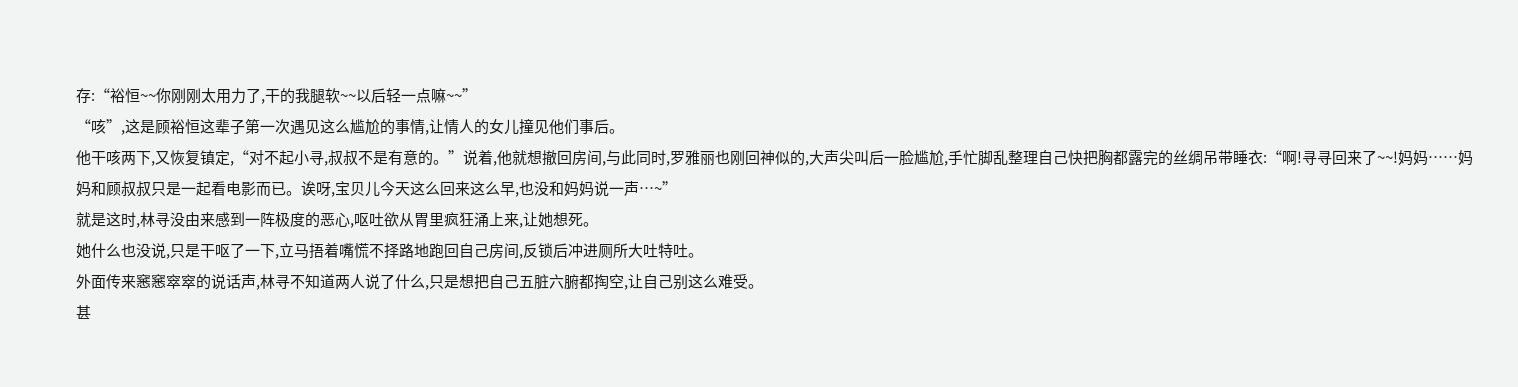存:“裕恒~~你刚刚太用力了,干的我腿软~~以后轻一点嘛~~”
“咳”,这是顾裕恒这辈子第一次遇见这么尴尬的事情,让情人的女儿撞见他们事后。
他干咳两下,又恢复镇定,“对不起小寻,叔叔不是有意的。”说着,他就想撤回房间,与此同时,罗雅丽也刚回神似的,大声尖叫后一脸尴尬,手忙脚乱整理自己快把胸都露完的丝绸吊带睡衣:“啊!寻寻回来了~~!妈妈……妈妈和顾叔叔只是一起看电影而已。诶呀,宝贝儿今天这么回来这么早,也没和妈妈说一声…~”
就是这时,林寻没由来感到一阵极度的恶心,呕吐欲从胃里疯狂涌上来,让她想死。
她什么也没说,只是干呕了一下,立马捂着嘴慌不择路地跑回自己房间,反锁后冲进厕所大吐特吐。
外面传来窸窸窣窣的说话声,林寻不知道两人说了什么,只是想把自己五脏六腑都掏空,让自己别这么难受。
甚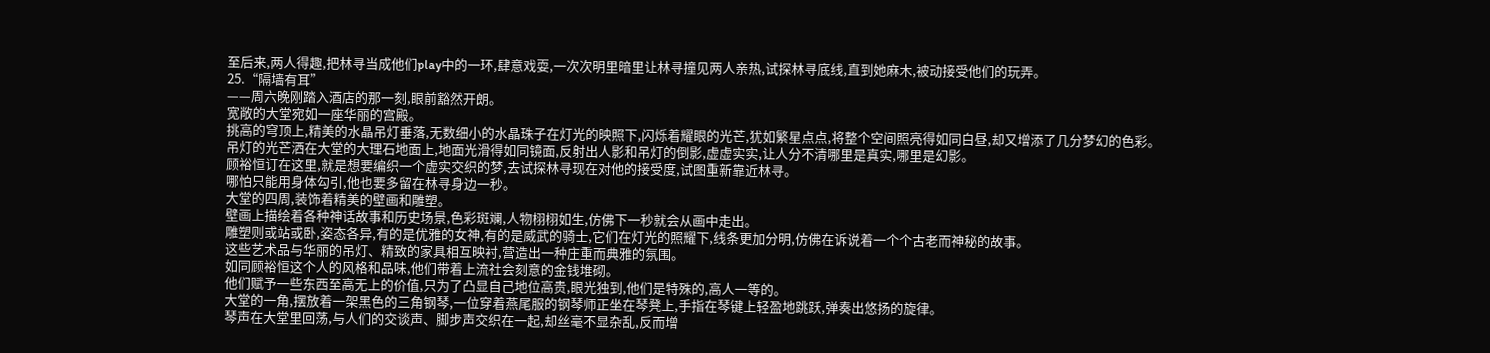至后来,两人得趣,把林寻当成他们play中的一环,肆意戏耍,一次次明里暗里让林寻撞见两人亲热,试探林寻底线,直到她麻木,被动接受他们的玩弄。
25.“隔墙有耳”
——周六晚刚踏入酒店的那一刻,眼前豁然开朗。
宽敞的大堂宛如一座华丽的宫殿。
挑高的穹顶上,精美的水晶吊灯垂落,无数细小的水晶珠子在灯光的映照下,闪烁着耀眼的光芒,犹如繁星点点,将整个空间照亮得如同白昼,却又增添了几分梦幻的色彩。
吊灯的光芒洒在大堂的大理石地面上,地面光滑得如同镜面,反射出人影和吊灯的倒影,虚虚实实,让人分不清哪里是真实,哪里是幻影。
顾裕恒订在这里,就是想要编织一个虚实交织的梦,去试探林寻现在对他的接受度,试图重新靠近林寻。
哪怕只能用身体勾引,他也要多留在林寻身边一秒。
大堂的四周,装饰着精美的壁画和雕塑。
壁画上描绘着各种神话故事和历史场景,色彩斑斓,人物栩栩如生,仿佛下一秒就会从画中走出。
雕塑则或站或卧,姿态各异,有的是优雅的女神,有的是威武的骑士,它们在灯光的照耀下,线条更加分明,仿佛在诉说着一个个古老而神秘的故事。
这些艺术品与华丽的吊灯、精致的家具相互映衬,营造出一种庄重而典雅的氛围。
如同顾裕恒这个人的风格和品味,他们带着上流社会刻意的金钱堆砌。
他们赋予一些东西至高无上的价值,只为了凸显自己地位高贵,眼光独到,他们是特殊的,高人一等的。
大堂的一角,摆放着一架黑色的三角钢琴,一位穿着燕尾服的钢琴师正坐在琴凳上,手指在琴键上轻盈地跳跃,弹奏出悠扬的旋律。
琴声在大堂里回荡,与人们的交谈声、脚步声交织在一起,却丝毫不显杂乱,反而增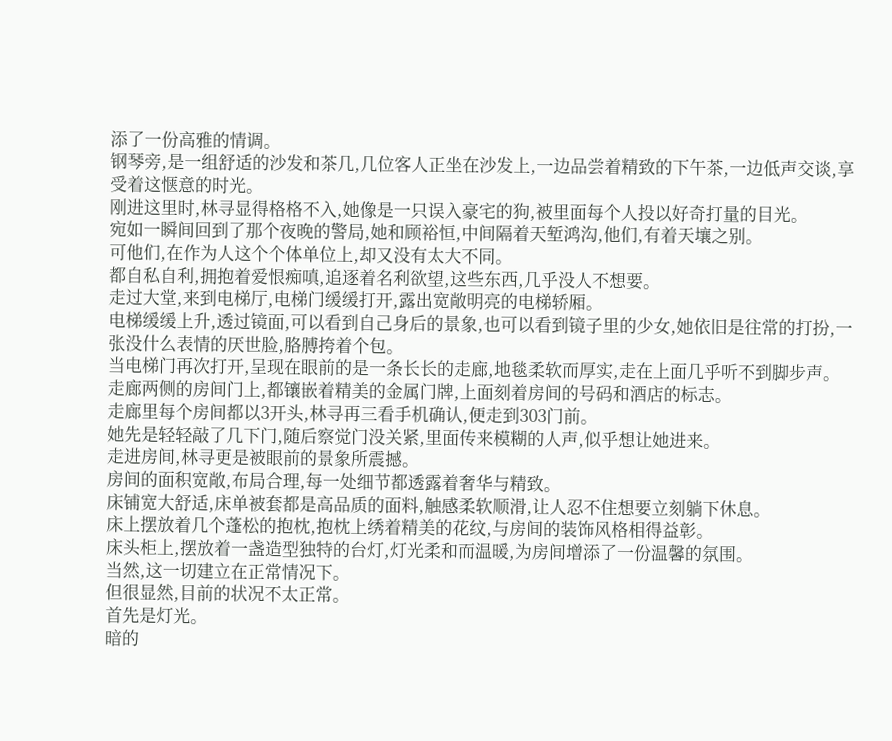添了一份高雅的情调。
钢琴旁,是一组舒适的沙发和茶几,几位客人正坐在沙发上,一边品尝着精致的下午茶,一边低声交谈,享受着这惬意的时光。
刚进这里时,林寻显得格格不入,她像是一只误入豪宅的狗,被里面每个人投以好奇打量的目光。
宛如一瞬间回到了那个夜晚的警局,她和顾裕恒,中间隔着天堑鸿沟,他们,有着天壤之别。
可他们,在作为人这个个体单位上,却又没有太大不同。
都自私自利,拥抱着爱恨痴嗔,追逐着名利欲望,这些东西,几乎没人不想要。
走过大堂,来到电梯厅,电梯门缓缓打开,露出宽敞明亮的电梯轿厢。
电梯缓缓上升,透过镜面,可以看到自己身后的景象,也可以看到镜子里的少女,她依旧是往常的打扮,一张没什么表情的厌世脸,胳膊挎着个包。
当电梯门再次打开,呈现在眼前的是一条长长的走廊,地毯柔软而厚实,走在上面几乎听不到脚步声。
走廊两侧的房间门上,都镶嵌着精美的金属门牌,上面刻着房间的号码和酒店的标志。
走廊里每个房间都以3开头,林寻再三看手机确认,便走到303门前。
她先是轻轻敲了几下门,随后察觉门没关紧,里面传来模糊的人声,似乎想让她进来。
走进房间,林寻更是被眼前的景象所震撼。
房间的面积宽敞,布局合理,每一处细节都透露着奢华与精致。
床铺宽大舒适,床单被套都是高品质的面料,触感柔软顺滑,让人忍不住想要立刻躺下休息。
床上摆放着几个蓬松的抱枕,抱枕上绣着精美的花纹,与房间的装饰风格相得益彰。
床头柜上,摆放着一盏造型独特的台灯,灯光柔和而温暖,为房间增添了一份温馨的氛围。
当然,这一切建立在正常情况下。
但很显然,目前的状况不太正常。
首先是灯光。
暗的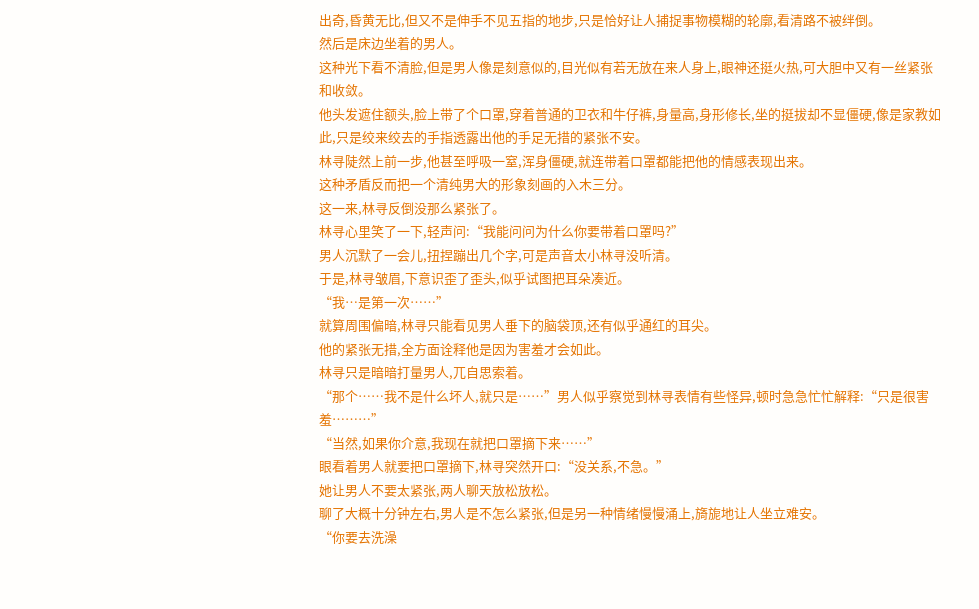出奇,昏黄无比,但又不是伸手不见五指的地步,只是恰好让人捕捉事物模糊的轮廓,看清路不被绊倒。
然后是床边坐着的男人。
这种光下看不清脸,但是男人像是刻意似的,目光似有若无放在来人身上,眼神还挺火热,可大胆中又有一丝紧张和收敛。
他头发遮住额头,脸上带了个口罩,穿着普通的卫衣和牛仔裤,身量高,身形修长,坐的挺拔却不显僵硬,像是家教如此,只是绞来绞去的手指透露出他的手足无措的紧张不安。
林寻陡然上前一步,他甚至呼吸一窒,浑身僵硬,就连带着口罩都能把他的情感表现出来。
这种矛盾反而把一个清纯男大的形象刻画的入木三分。
这一来,林寻反倒没那么紧张了。
林寻心里笑了一下,轻声问:“我能问问为什么你要带着口罩吗?”
男人沉默了一会儿,扭捏蹦出几个字,可是声音太小林寻没听清。
于是,林寻皱眉,下意识歪了歪头,似乎试图把耳朵凑近。
“我…是第一次……”
就算周围偏暗,林寻只能看见男人垂下的脑袋顶,还有似乎通红的耳尖。
他的紧张无措,全方面诠释他是因为害羞才会如此。
林寻只是暗暗打量男人,兀自思索着。
“那个……我不是什么坏人,就只是……”男人似乎察觉到林寻表情有些怪异,顿时急急忙忙解释:“只是很害羞………”
“当然,如果你介意,我现在就把口罩摘下来……”
眼看着男人就要把口罩摘下,林寻突然开口:“没关系,不急。”
她让男人不要太紧张,两人聊天放松放松。
聊了大概十分钟左右,男人是不怎么紧张,但是另一种情绪慢慢涌上,旖旎地让人坐立难安。
“你要去洗澡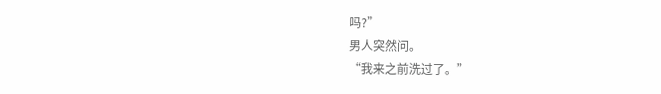吗?”
男人突然问。
“我来之前洗过了。”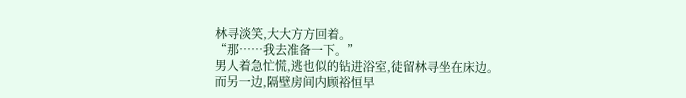林寻淡笑,大大方方回着。
“那……我去准备一下。”
男人着急忙慌,逃也似的钻进浴室,徒留林寻坐在床边。
而另一边,隔壁房间内顾裕恒早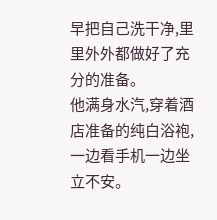早把自己洗干净,里里外外都做好了充分的准备。
他满身水汽,穿着酒店准备的纯白浴袍,一边看手机一边坐立不安。